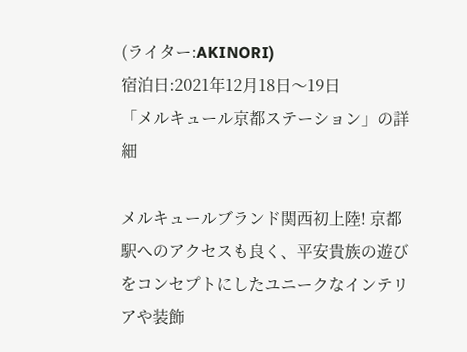(ライター:AKINORI)
宿泊日:2021年12月18日〜19日
「メルキュール京都ステーション」の詳細

メルキュールブランド関西初上陸! 京都駅へのアクセスも良く、平安貴族の遊びをコンセプトにしたユニークなインテリアや装飾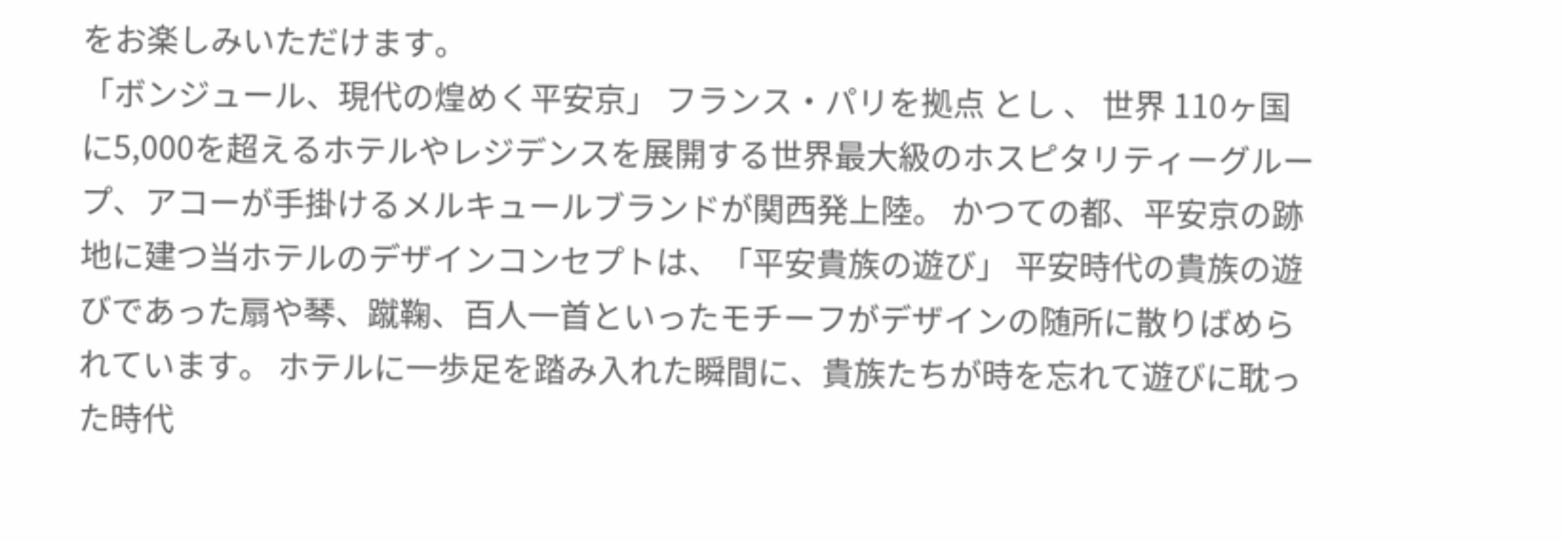をお楽しみいただけます。
「ボンジュール、現代の煌めく平安京」 フランス・パリを拠点 とし 、 世界 110ヶ国に5,000を超えるホテルやレジデンスを展開する世界最大級のホスピタリティーグループ、アコーが手掛けるメルキュールブランドが関西発上陸。 かつての都、平安京の跡地に建つ当ホテルのデザインコンセプトは、「平安貴族の遊び」 平安時代の貴族の遊びであった扇や琴、蹴鞠、百人一首といったモチーフがデザインの随所に散りばめられています。 ホテルに一歩足を踏み入れた瞬間に、貴族たちが時を忘れて遊びに耽った時代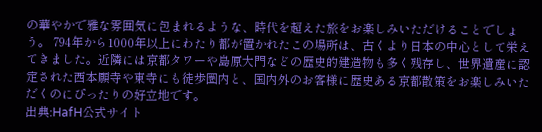の華やかで雅な雰囲気に包まれるような、時代を超えた旅をお楽しみいただけることでしょう。 794年から1000年以上にわたり都が置かれたこの場所は、古くより日本の中心として栄えてきました。近隣には京都タワーや島原大門などの歴史的建造物も多く残存し、世界遺産に認定された西本願寺や東寺にも徒歩圏内と、国内外のお客様に歴史ある京都散策をお楽しみいただくのにぴったりの好立地です。
出典:HafH公式サイト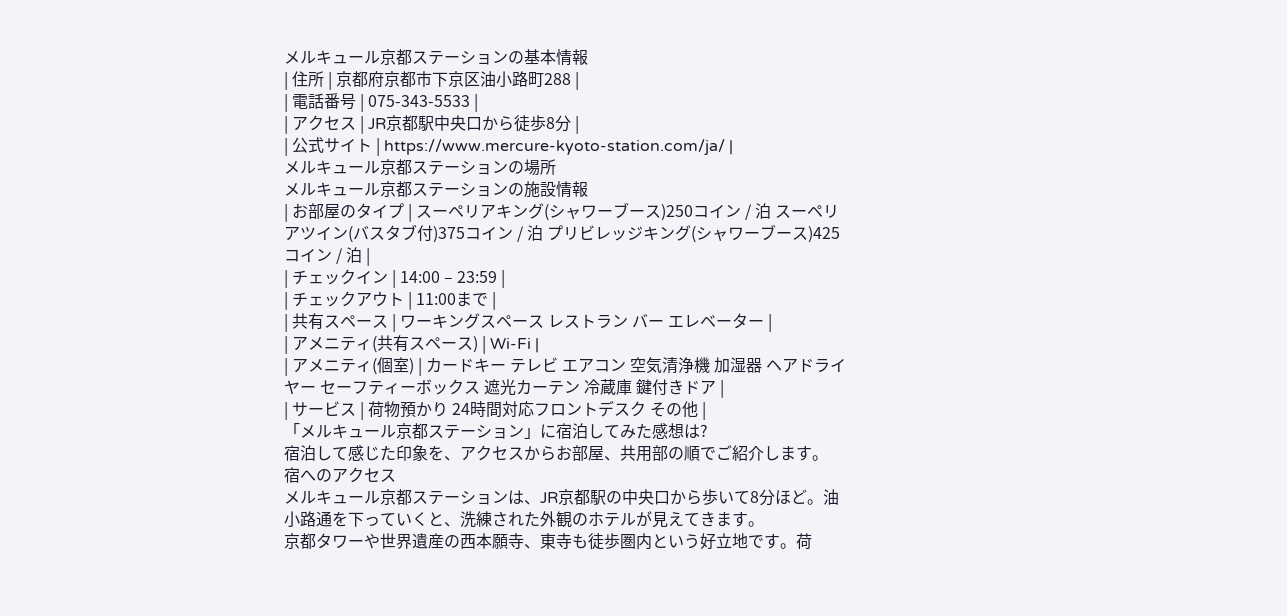メルキュール京都ステーションの基本情報
| 住所 | 京都府京都市下京区油小路町288 |
| 電話番号 | 075-343-5533 |
| アクセス | JR京都駅中央口から徒歩8分 |
| 公式サイト | https://www.mercure-kyoto-station.com/ja/ |
メルキュール京都ステーションの場所
メルキュール京都ステーションの施設情報
| お部屋のタイプ | スーペリアキング(シャワーブース)250コイン / 泊 スーペリアツイン(バスタブ付)375コイン / 泊 プリビレッジキング(シャワーブース)425コイン / 泊 |
| チェックイン | 14:00 – 23:59 |
| チェックアウト | 11:00まで |
| 共有スペース | ワーキングスペース レストラン バー エレベーター |
| アメニティ(共有スペース) | Wi-Fi |
| アメニティ(個室) | カードキー テレビ エアコン 空気清浄機 加湿器 ヘアドライヤー セーフティーボックス 遮光カーテン 冷蔵庫 鍵付きドア |
| サービス | 荷物預かり 24時間対応フロントデスク その他 |
「メルキュール京都ステーション」に宿泊してみた感想は?
宿泊して感じた印象を、アクセスからお部屋、共用部の順でご紹介します。
宿へのアクセス
メルキュール京都ステーションは、JR京都駅の中央口から歩いて8分ほど。油小路通を下っていくと、洗練された外観のホテルが見えてきます。
京都タワーや世界遺産の西本願寺、東寺も徒歩圏内という好立地です。荷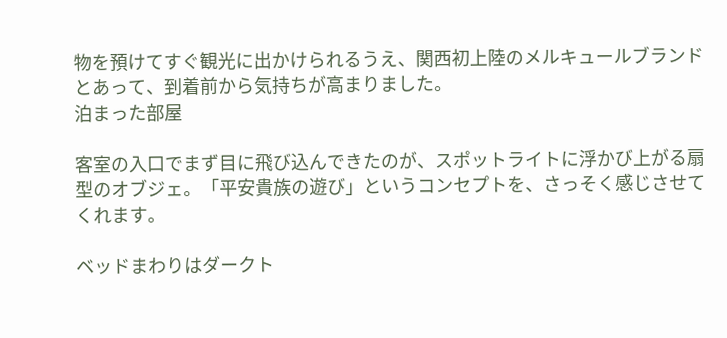物を預けてすぐ観光に出かけられるうえ、関西初上陸のメルキュールブランドとあって、到着前から気持ちが高まりました。
泊まった部屋

客室の入口でまず目に飛び込んできたのが、スポットライトに浮かび上がる扇型のオブジェ。「平安貴族の遊び」というコンセプトを、さっそく感じさせてくれます。

ベッドまわりはダークト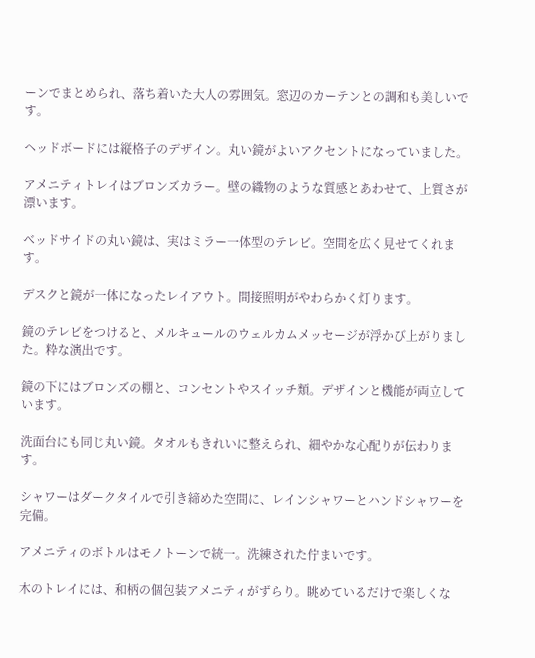ーンでまとめられ、落ち着いた大人の雰囲気。窓辺のカーテンとの調和も美しいです。

ヘッドボードには縦格子のデザイン。丸い鏡がよいアクセントになっていました。

アメニティトレイはブロンズカラー。壁の織物のような質感とあわせて、上質さが漂います。

ベッドサイドの丸い鏡は、実はミラー一体型のテレビ。空間を広く見せてくれます。

デスクと鏡が一体になったレイアウト。間接照明がやわらかく灯ります。

鏡のテレビをつけると、メルキュールのウェルカムメッセージが浮かび上がりました。粋な演出です。

鏡の下にはブロンズの棚と、コンセントやスイッチ類。デザインと機能が両立しています。

洗面台にも同じ丸い鏡。タオルもきれいに整えられ、細やかな心配りが伝わります。

シャワーはダークタイルで引き締めた空間に、レインシャワーとハンドシャワーを完備。

アメニティのボトルはモノトーンで統一。洗練された佇まいです。

木のトレイには、和柄の個包装アメニティがずらり。眺めているだけで楽しくな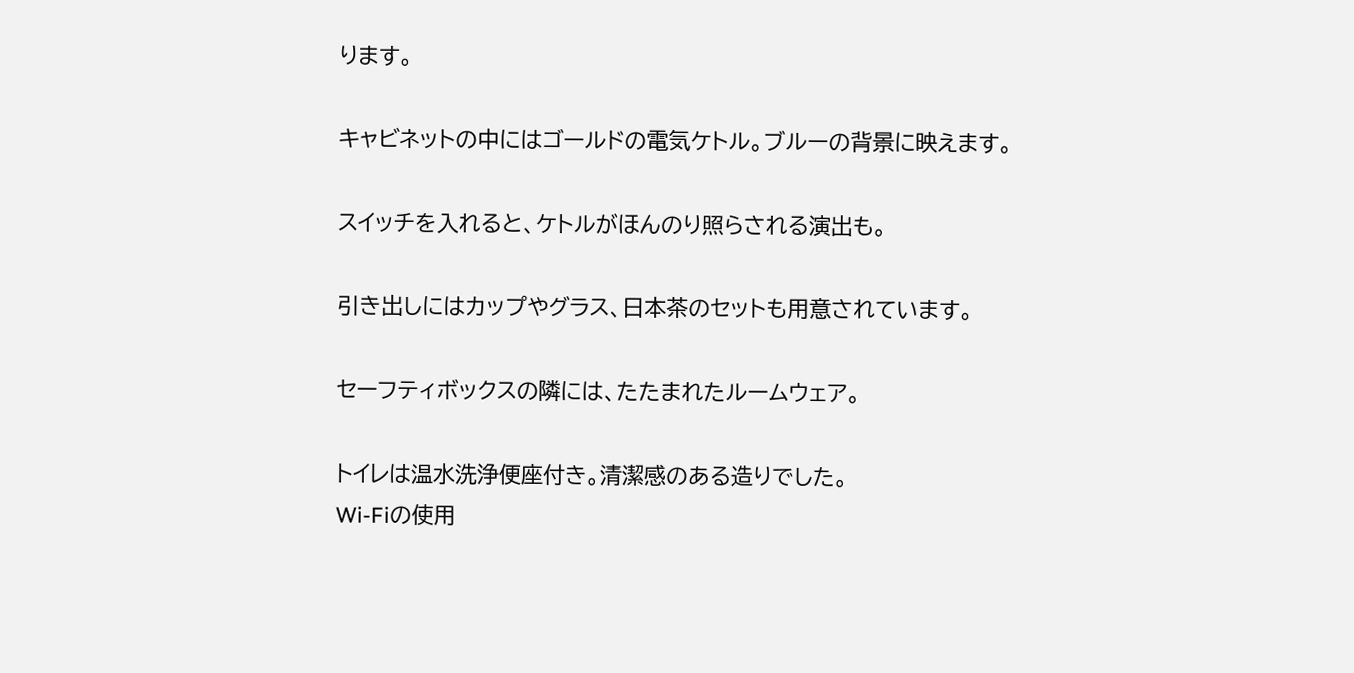ります。

キャビネットの中にはゴールドの電気ケトル。ブルーの背景に映えます。

スイッチを入れると、ケトルがほんのり照らされる演出も。

引き出しにはカップやグラス、日本茶のセットも用意されています。

セーフティボックスの隣には、たたまれたルームウェア。

トイレは温水洗浄便座付き。清潔感のある造りでした。
Wi-Fiの使用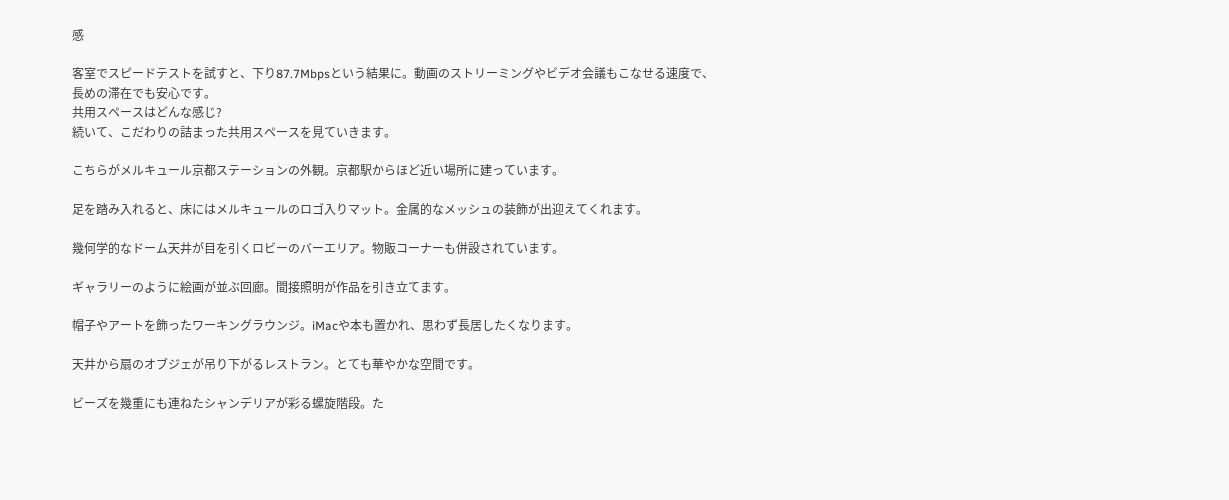感

客室でスピードテストを試すと、下り87.7Mbpsという結果に。動画のストリーミングやビデオ会議もこなせる速度で、長めの滞在でも安心です。
共用スペースはどんな感じ?
続いて、こだわりの詰まった共用スペースを見ていきます。

こちらがメルキュール京都ステーションの外観。京都駅からほど近い場所に建っています。

足を踏み入れると、床にはメルキュールのロゴ入りマット。金属的なメッシュの装飾が出迎えてくれます。

幾何学的なドーム天井が目を引くロビーのバーエリア。物販コーナーも併設されています。

ギャラリーのように絵画が並ぶ回廊。間接照明が作品を引き立てます。

帽子やアートを飾ったワーキングラウンジ。iMacや本も置かれ、思わず長居したくなります。

天井から扇のオブジェが吊り下がるレストラン。とても華やかな空間です。

ビーズを幾重にも連ねたシャンデリアが彩る螺旋階段。た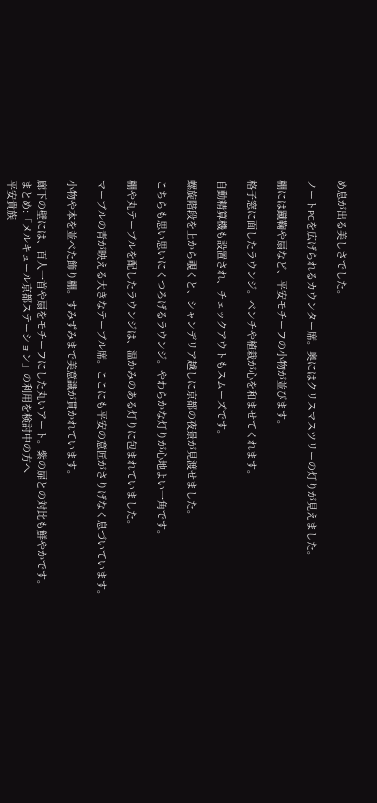め息が出る美しさでした。

ノートPCを広げられるカウンター席。奥にはクリスマスツリーの灯りが見えました。

棚には蹴鞠や扇など、平安モチーフの小物が並びます。

格子窓に面したラウンジ。ベンチや植栽が心を和ませてくれます。

自動精算機も設置され、チェックアウトもスムーズです。

螺旋階段を上から覗くと、シャンデリア越しに京都の夜景が見渡せました。

こちらも思い思いにくつろげるラウンジ。やわらかな灯りが心地よい一角です。

棚や丸テーブルを配したラウンジは、温かみのある灯りに包まれていました。

マーブルの青が映える大きなテーブル席。ここにも平安の意匠がさりげなく息づいています。

小物や本を並べた飾り棚。すみずみまで美意識が貫かれています。

廊下の壁には、百人一首や扇をモチーフにした丸いアート。紫の扉との対比も鮮やかです。
まとめ:「メルキュール京都ステーション」の利用を検討中の方へ
平安貴族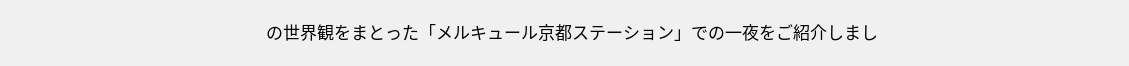の世界観をまとった「メルキュール京都ステーション」での一夜をご紹介しまし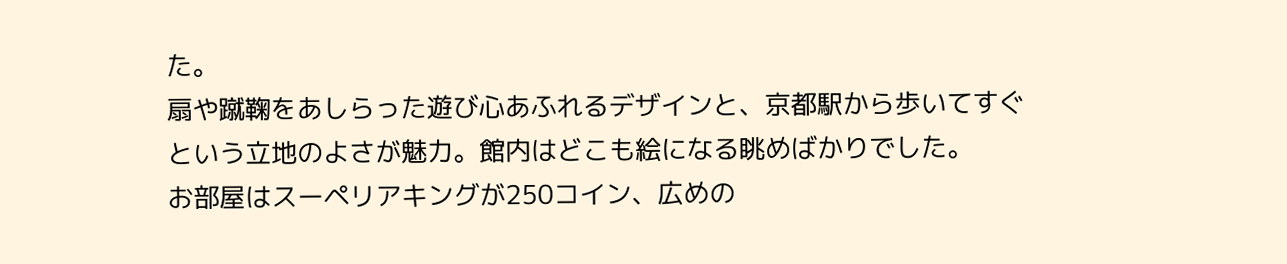た。
扇や蹴鞠をあしらった遊び心あふれるデザインと、京都駅から歩いてすぐという立地のよさが魅力。館内はどこも絵になる眺めばかりでした。
お部屋はスーペリアキングが250コイン、広めの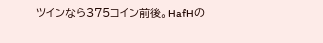ツインなら375コイン前後。HafHの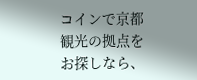コインで京都観光の拠点をお探しなら、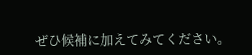ぜひ候補に加えてみてください。